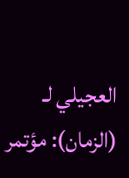العجيلي لـ (الزمان): مؤتمر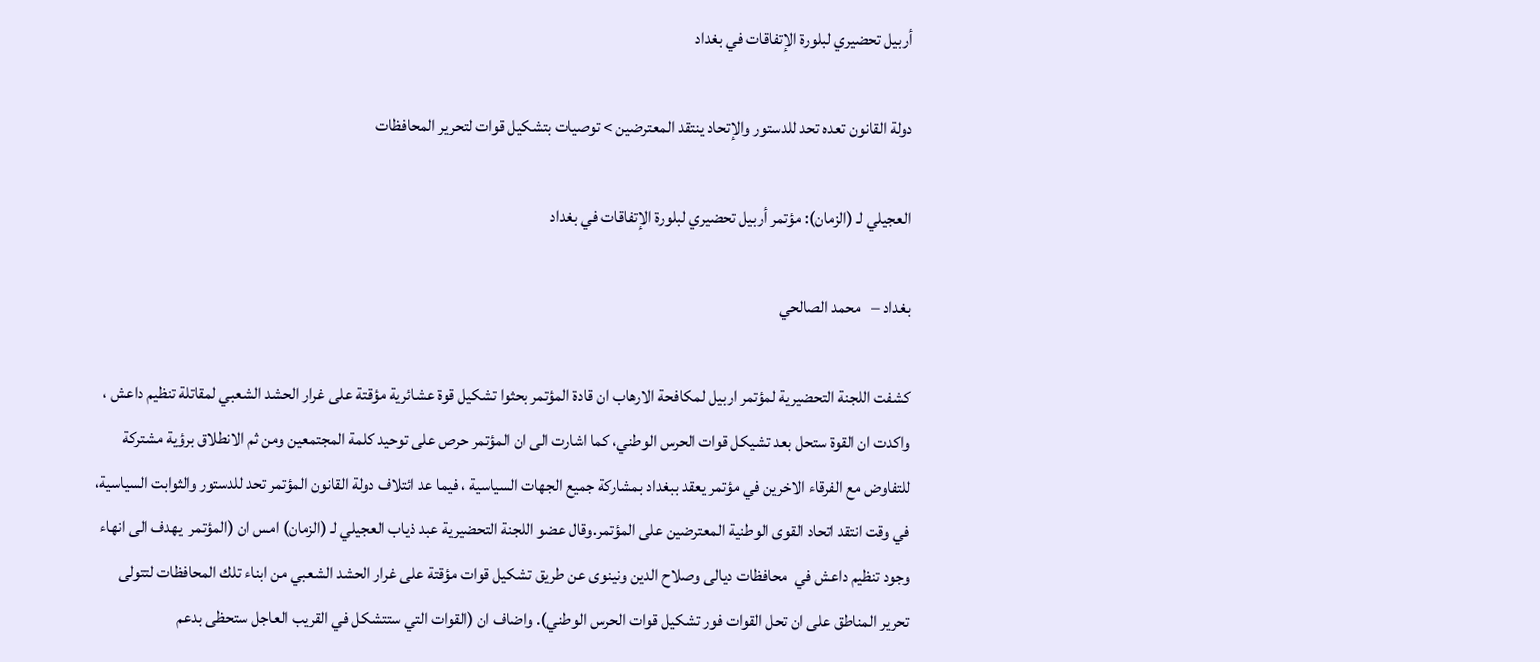أربيل تحضيري لبلورة الإتفاقات في بغداد

دولة القانون تعده تحد للدستور والإتحاد ينتقد المعترضين > توصيات بتشكيل قوات لتحرير المحافظات

العجيلي لـ (الزمان): مؤتمر أربيل تحضيري لبلورة الإتفاقات في بغداد

بغداد –   محمد الصالحي

كشفت اللجنة التحضيرية لمؤتمر اربيل لمكافحة الارهاب ان قادة المؤتمر بحثوا تشكيل قوة عشائرية مؤقتة على غرار الحشد الشعبي لمقاتلة تنظيم داعش ، واكدت ان القوة ستحل بعد تشيكل قوات الحرس الوطني، كما اشارت الى ان المؤتمر حرص على توحيد كلمة المجتمعين ومن ثم الانطلاق برؤية مشتركة للتفاوض مع الفرقاء الاخرين في مؤتمر يعقد ببغداد بمشاركة جميع الجهات السياسية ، فيما عد ائتلاف دولة القانون المؤتمر تحد للدستور والثوابت السياسية، في وقت انتقد اتحاد القوى الوطنية المعترضين على المؤتمر.وقال عضو اللجنة التحضيرية عبد ذياب العجيلي لـ (الزمان) امس ان (المؤتمر  يهدف الى انهاء وجود تنظيم داعش في  محافظات ديالى وصلاح الدين ونينوى عن طريق تشكيل قوات مؤقتة على غرار الحشد الشعبي من ابناء تلك المحافظات لتتولى تحرير المناطق على ان تحل القوات فور تشكيل قوات الحرس الوطني). واضاف ان (القوات التي ستتشكل في القريب العاجل ستحظى بدعم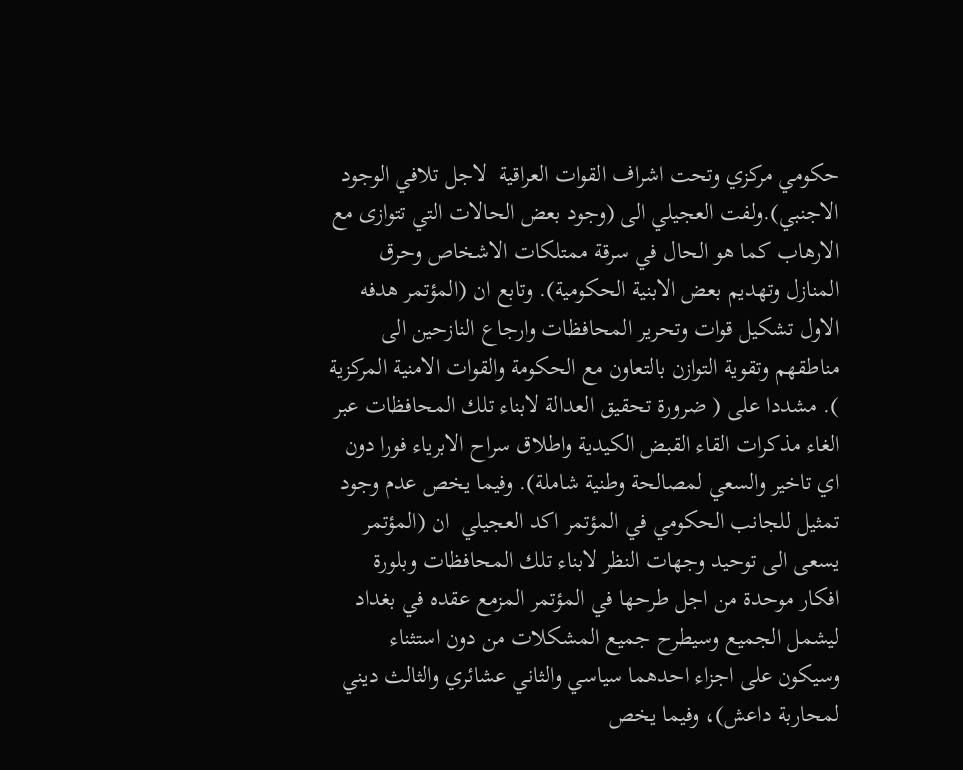حكومي مركزي وتحت اشراف القوات العراقية  لاجل تلافي الوجود الاجنبي).ولفت العجيلي الى (وجود بعض الحالات التي تتوازى مع الارهاب كما هو الحال في سرقة ممتلكات الاشخاص وحرق المنازل وتهديم بعض الابنية الحكومية). وتابع ان (المؤتمر هدفه الاول تشكيل قوات وتحرير المحافظات وارجاع النازحين الى مناطقهم وتقوية التوازن بالتعاون مع الحكومة والقوات الامنية المركزية ). مشددا على ( ضرورة تحقيق العدالة لابناء تلك المحافظات عبر الغاء مذكرات القاء القبض الكيدية واطلاق سراح الابرياء فورا دون اي تاخير والسعي لمصالحة وطنية شاملة). وفيما يخص عدم وجود تمثيل للجانب الحكومي في المؤتمر اكد العجيلي  ان (المؤتمر يسعى الى توحيد وجهات النظر لابناء تلك المحافظات وبلورة افكار موحدة من اجل طرحها في المؤتمر المزمع عقده في بغداد ليشمل الجميع وسيطرح جميع المشكلات من دون استثناء وسيكون على اجزاء احدهما سياسي والثاني عشائري والثالث ديني لمحاربة داعش)، وفيما يخص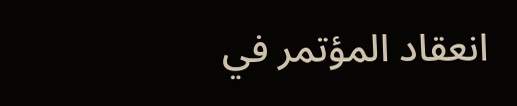انعقاد المؤتمر في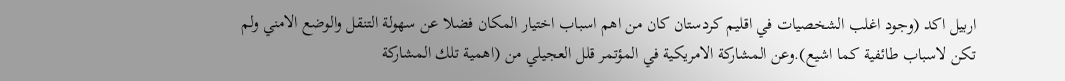اربيل اكد (وجود اغلب الشخصيات في اقليم كردستان كان من اهم اسباب اختيار المكان فضلا عن سهولة التنقل والوضع الامني ولم تكن لاسباب طائفية كما اشيع).وعن المشاركة الامريكية في المؤتمر قلل العجيلي من (اهمية تلك المشاركة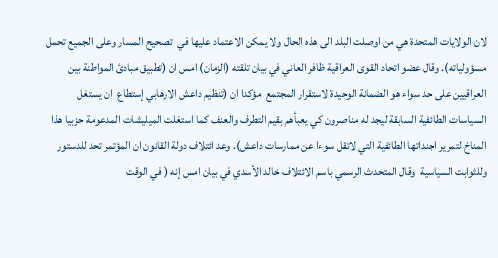لان الولايات المتحدة هي من اوصلت البلد الى هذه الحال ولا يمكن الاعتماد عليها في  تصحيح المسار وعلى الجميع تحمل مسؤولياته). وقال عضو اتحاد القوى العراقية ظافر العاني في بيان تلقته (الزمان) امس ان (تطبيق مبادئ المواطنة بين العراقيين على حد سواء هو الضمانة الوحيدة لاستقرار المجتمع  مؤكدا ان (تنظيم داعش الارهابي إستطاع  ان يستغل السياسات الطائفية السابقة ليجد له مناصرون كي يعبأهم بقيم التطرف والعنف كما استغلت الميليشات المدعومة حزبيا هذا المناخ لتمرير اجنداتها الطائفية التي لاتقل سوءا عن ممارسات داعش). وعد ائتلاف دولة القانون ان المؤتمر تحد للدستور وللثوابت السياسية  وقال المتحدث الرسمي باسم الائتلاف خالد الأسدي في بيان امس إنه ( في الوقت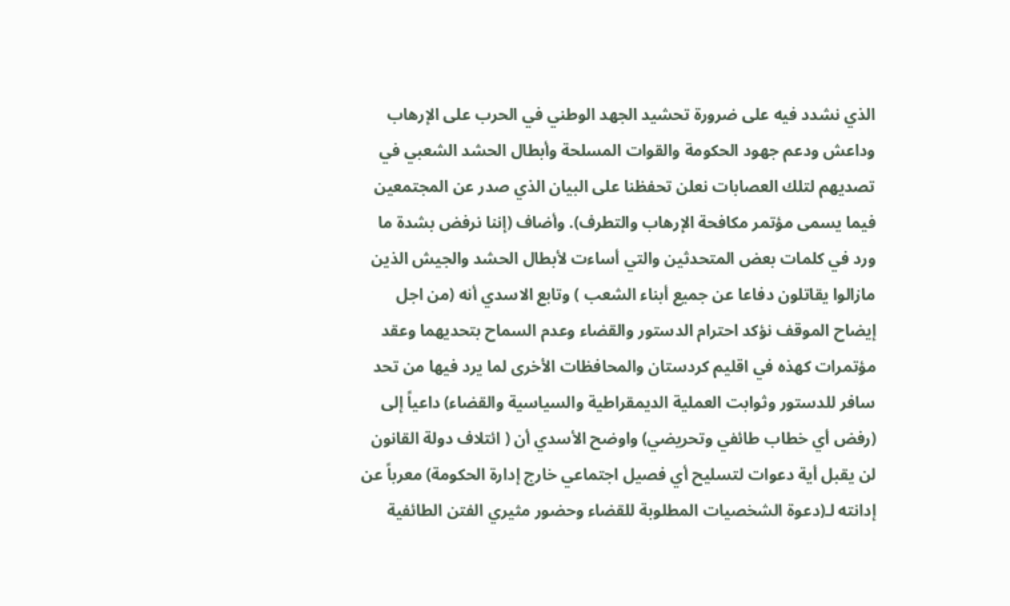الذي نشدد فيه على ضرورة تحشيد الجهد الوطني في الحرب على الإرهاب وداعش ودعم جهود الحكومة والقوات المسلحة وأبطال الحشد الشعبي في تصديهم لتلك العصابات نعلن تحفظنا على البيان الذي صدر عن المجتمعين فيما يسمى مؤتمر مكافحة الإرهاب والتطرف). وأضاف (إننا نرفض بشدة ما ورد في كلمات بعض المتحدثين والتي أساءت لأبطال الحشد والجيش الذين مازالوا يقاتلون دفاعا عن جميع أبناء الشعب ) وتابع الاسدي أنه (من اجل إيضاح الموقف نؤكد احترام الدستور والقضاء وعدم السماح بتحديهما وعقد مؤتمرات كهذه في اقليم كردستان والمحافظات الأخرى لما يرد فيها من تحد سافر للدستور وثوابت العملية الديمقراطية والسياسية والقضاء) داعياً إلى (رفض أي خطاب طائفي وتحريضي) واوضح الأسدي أن ( ائتلاف دولة القانون لن يقبل أية دعوات لتسليح أي فصيل اجتماعي خارج إدارة الحكومة) معرباً عن إدانته لـ(دعوة الشخصيات المطلوبة للقضاء وحضور مثيري الفتن الطائفية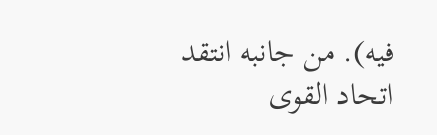فيه). من جانبه انتقد اتحاد القوى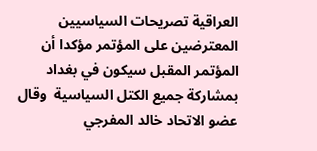العراقية تصريحات السياسيين المعترضين على المؤتمر مؤكدا أن المؤتمر المقبل سيكون في بغداد بمشاركة جميع الكتل السياسية  وقال عضو الاتحاد خالد المفرجي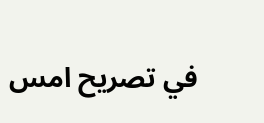في تصريح امس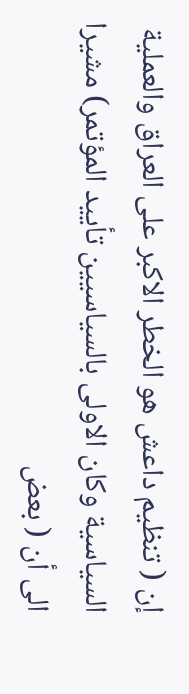إن ( تنظيم داعش هو الخطر الاكبر على العراق والعملية السياسية وكان الاولى بالسياسيين تأييد المؤتمر) مشيرا الى أن ( بعض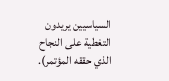السياسيين يريدون التغطية على النجاح الذي حققه المؤتمر).